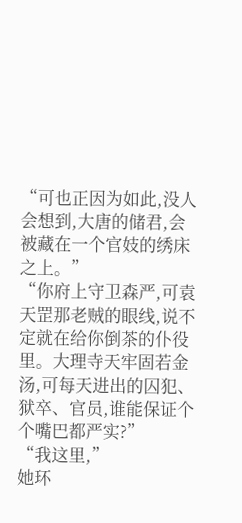“可也正因为如此,没人会想到,大唐的储君,会被藏在一个官妓的绣床之上。”
“你府上守卫森严,可袁天罡那老贼的眼线,说不定就在给你倒茶的仆役里。大理寺天牢固若金汤,可每天进出的囚犯、狱卒、官员,谁能保证个个嘴巴都严实?”
“我这里,”
她环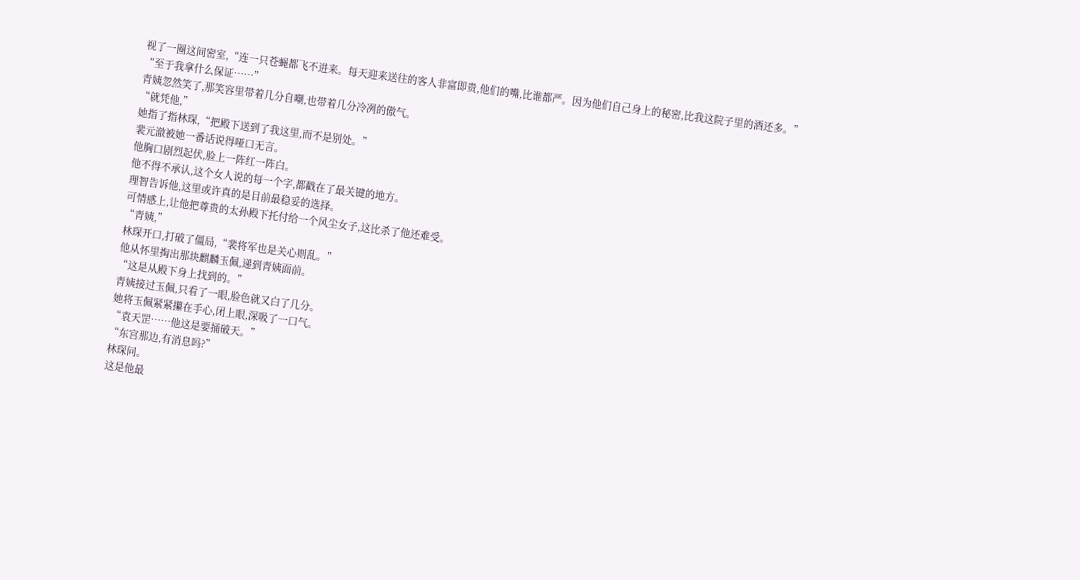视了一圈这间密室,“连一只苍蝇都飞不进来。每天迎来送往的客人非富即贵,他们的嘴,比谁都严。因为他们自己身上的秘密,比我这院子里的酒还多。”
“至于我拿什么保证……”
青姨忽然笑了,那笑容里带着几分自嘲,也带着几分冷冽的傲气。
“就凭他,”
她指了指林琛,“把殿下送到了我这里,而不是别处。”
裴元澈被她一番话说得哑口无言。
他胸口剧烈起伏,脸上一阵红一阵白。
他不得不承认,这个女人说的每一个字,都戳在了最关键的地方。
理智告诉他,这里或许真的是目前最稳妥的选择。
可情感上,让他把尊贵的太孙殿下托付给一个风尘女子,这比杀了他还难受。
“青姨,”
林琛开口,打破了僵局,“裴将军也是关心则乱。”
他从怀里掏出那块麒麟玉佩,递到青姨面前。
“这是从殿下身上找到的。”
青姨接过玉佩,只看了一眼,脸色就又白了几分。
她将玉佩紧紧攥在手心,闭上眼,深吸了一口气。
“袁天罡……他这是要捅破天。”
“东宫那边,有消息吗?”
林琛问。
这是他最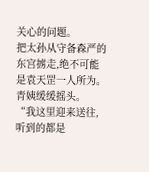关心的问题。
把太孙从守备森严的东宫掳走,绝不可能是袁天罡一人所为。
青姨缓缓摇头。
“我这里迎来送往,听到的都是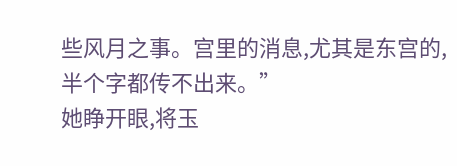些风月之事。宫里的消息,尤其是东宫的,半个字都传不出来。”
她睁开眼,将玉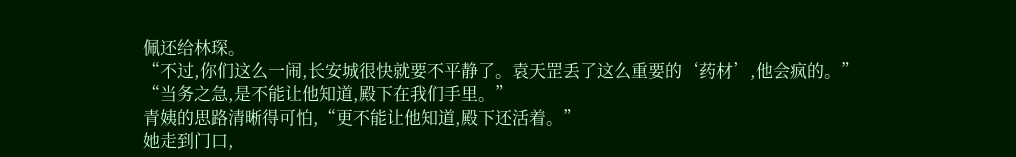佩还给林琛。
“不过,你们这么一闹,长安城很快就要不平静了。袁天罡丢了这么重要的‘药材’,他会疯的。”
“当务之急,是不能让他知道,殿下在我们手里。”
青姨的思路清晰得可怕,“更不能让他知道,殿下还活着。”
她走到门口,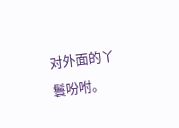对外面的丫鬟吩咐。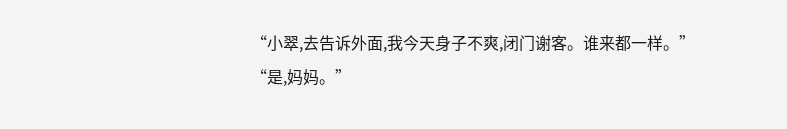“小翠,去告诉外面,我今天身子不爽,闭门谢客。谁来都一样。”
“是,妈妈。”